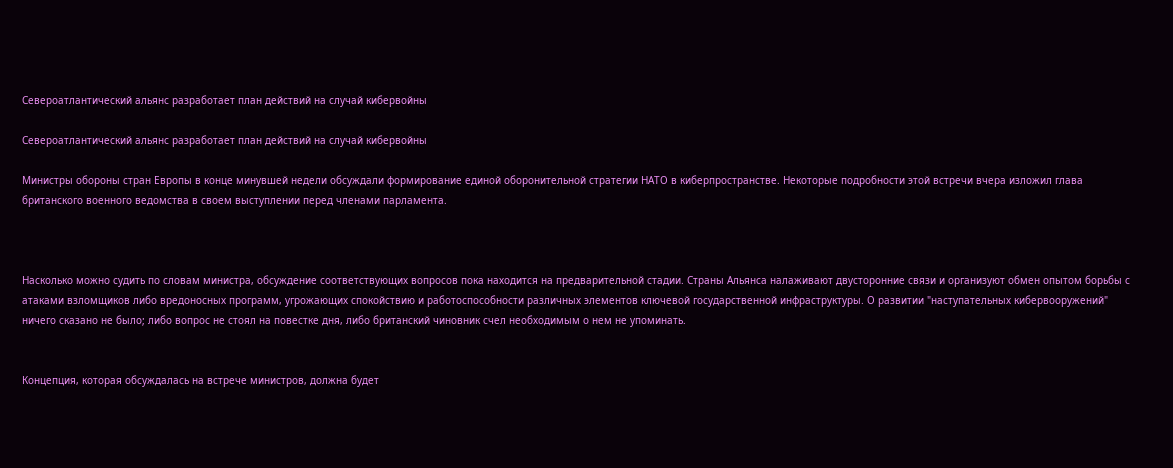Североатлантический альянс разработает план действий на случай кибервойны

Североатлантический альянс разработает план действий на случай кибервойны

Министры обороны стран Европы в конце минувшей недели обсуждали формирование единой оборонительной стратегии НАТО в киберпространстве. Некоторые подробности этой встречи вчера изложил глава британского военного ведомства в своем выступлении перед членами парламента.



Насколько можно судить по словам министра, обсуждение соответствующих вопросов пока находится на предварительной стадии. Страны Альянса налаживают двусторонние связи и организуют обмен опытом борьбы с атаками взломщиков либо вредоносных программ, угрожающих спокойствию и работоспособности различных элементов ключевой государственной инфраструктуры. О развитии "наступательных кибервооружений" ничего сказано не было; либо вопрос не стоял на повестке дня, либо британский чиновник счел необходимым о нем не упоминать.


Концепция, которая обсуждалась на встрече министров, должна будет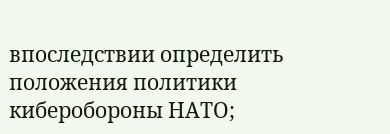впоследствии определить положения политики киберобороны НАТО;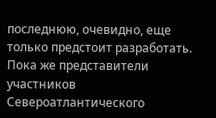последнюю, очевидно, еще только предстоит разработать. Пока же представители участников Североатлантического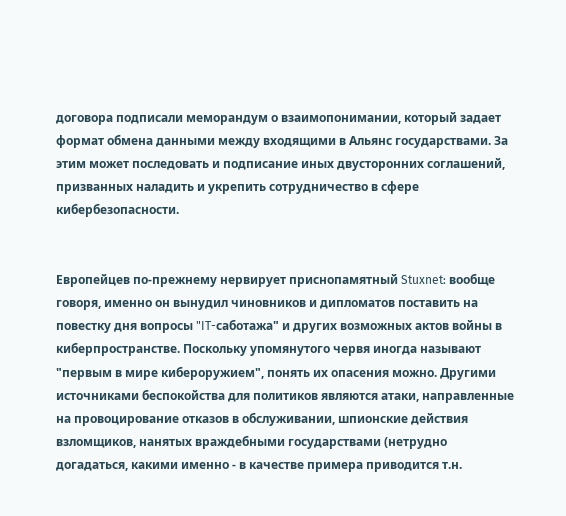договора подписали меморандум о взаимопонимании, который задает формат обмена данными между входящими в Альянс государствами. За этим может последовать и подписание иных двусторонних соглашений, призванных наладить и укрепить сотрудничество в сфере кибербезопасности.


Европейцев по-прежнему нервирует приснопамятный Stuxnet: вообще говоря, именно он вынудил чиновников и дипломатов поставить на повестку дня вопросы "IT-саботажа" и других возможных актов войны в киберпространстве. Поскольку упомянутого червя иногда называют "первым в мире кибероружием", понять их опасения можно. Другими источниками беспокойства для политиков являются атаки, направленные на провоцирование отказов в обслуживании, шпионские действия взломщиков, нанятых враждебными государствами (нетрудно догадаться, какими именно - в качестве примера приводится т.н.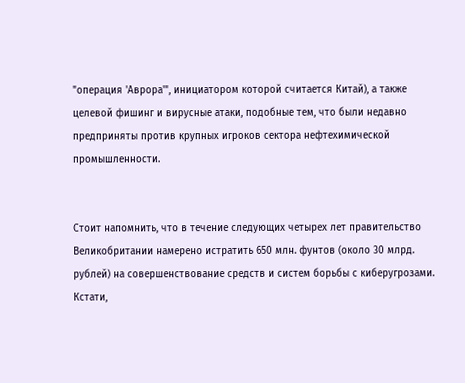"операция 'Аврора'", инициатором которой считается Китай), а также целевой фишинг и вирусные атаки, подобные тем, что были недавно предприняты против крупных игроков сектора нефтехимической промышленности.


Стоит напомнить, что в течение следующих четырех лет правительство Великобритании намерено истратить 650 млн. фунтов (около 30 млрд. рублей) на совершенствование средств и систем борьбы с киберугрозами. Кстати,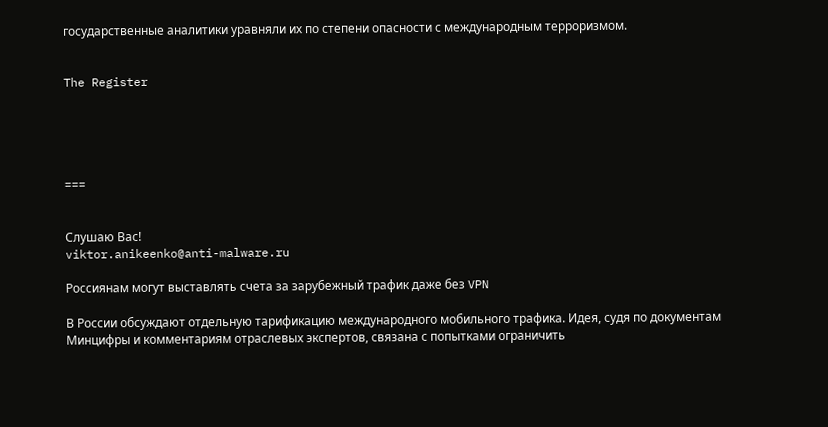государственные аналитики уравняли их по степени опасности с международным терроризмом.


The Register





===


Слушаю Вас!
viktor.anikeenko@anti-malware.ru

Россиянам могут выставлять счета за зарубежный трафик даже без VPN

В России обсуждают отдельную тарификацию международного мобильного трафика. Идея, судя по документам Минцифры и комментариям отраслевых экспертов, связана с попытками ограничить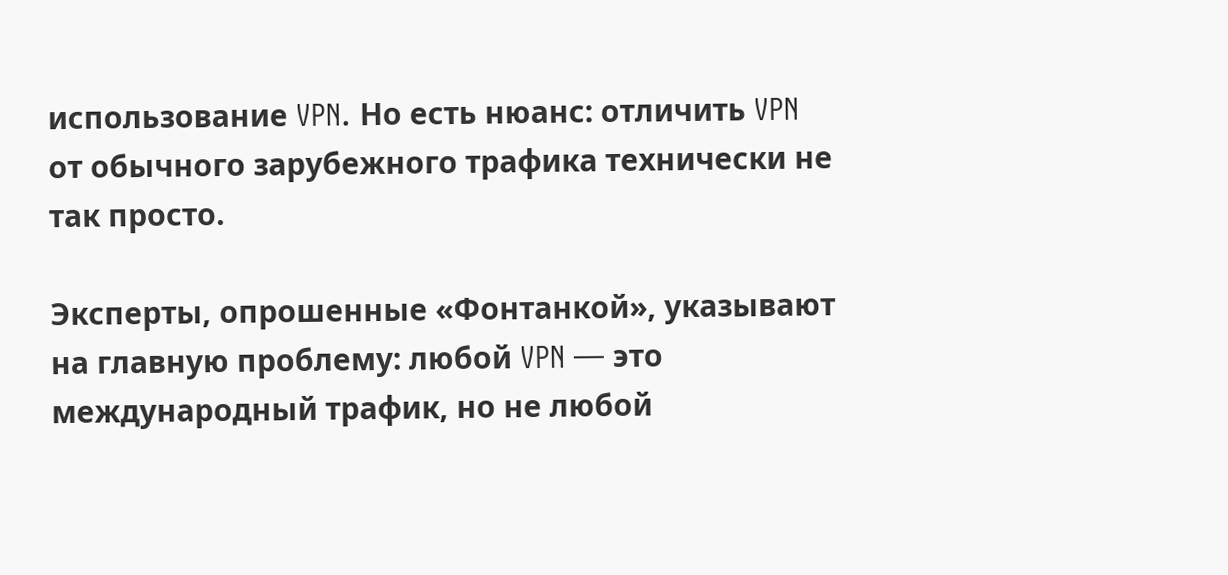использование VPN. Но есть нюанс: отличить VPN от обычного зарубежного трафика технически не так просто.

Эксперты, опрошенные «Фонтанкой», указывают на главную проблему: любой VPN — это международный трафик, но не любой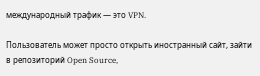международный трафик — это VPN.

Пользователь может просто открыть иностранный сайт, зайти в репозиторий Open Source,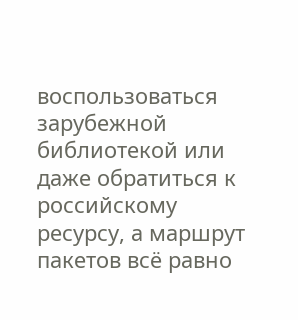воспользоваться зарубежной библиотекой или даже обратиться к российскому ресурсу, а маршрут пакетов всё равно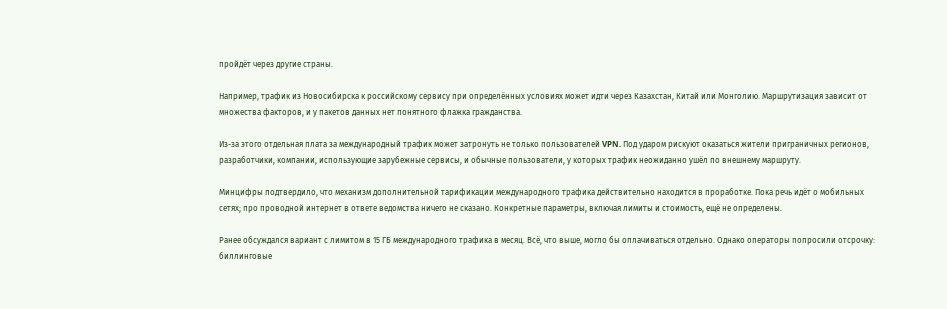пройдёт через другие страны.

Например, трафик из Новосибирска к российскому сервису при определённых условиях может идти через Казахстан, Китай или Монголию. Маршрутизация зависит от множества факторов, и у пакетов данных нет понятного флажка гражданства.

Из-за этого отдельная плата за международный трафик может затронуть не только пользователей VPN. Под ударом рискуют оказаться жители приграничных регионов, разработчики, компании, использующие зарубежные сервисы, и обычные пользователи, у которых трафик неожиданно ушёл по внешнему маршруту.

Минцифры подтвердило, что механизм дополнительной тарификации международного трафика действительно находится в проработке. Пока речь идёт о мобильных сетях; про проводной интернет в ответе ведомства ничего не сказано. Конкретные параметры, включая лимиты и стоимость, ещё не определены.

Ранее обсуждался вариант с лимитом в 15 ГБ международного трафика в месяц. Всё, что выше, могло бы оплачиваться отдельно. Однако операторы попросили отсрочку: биллинговые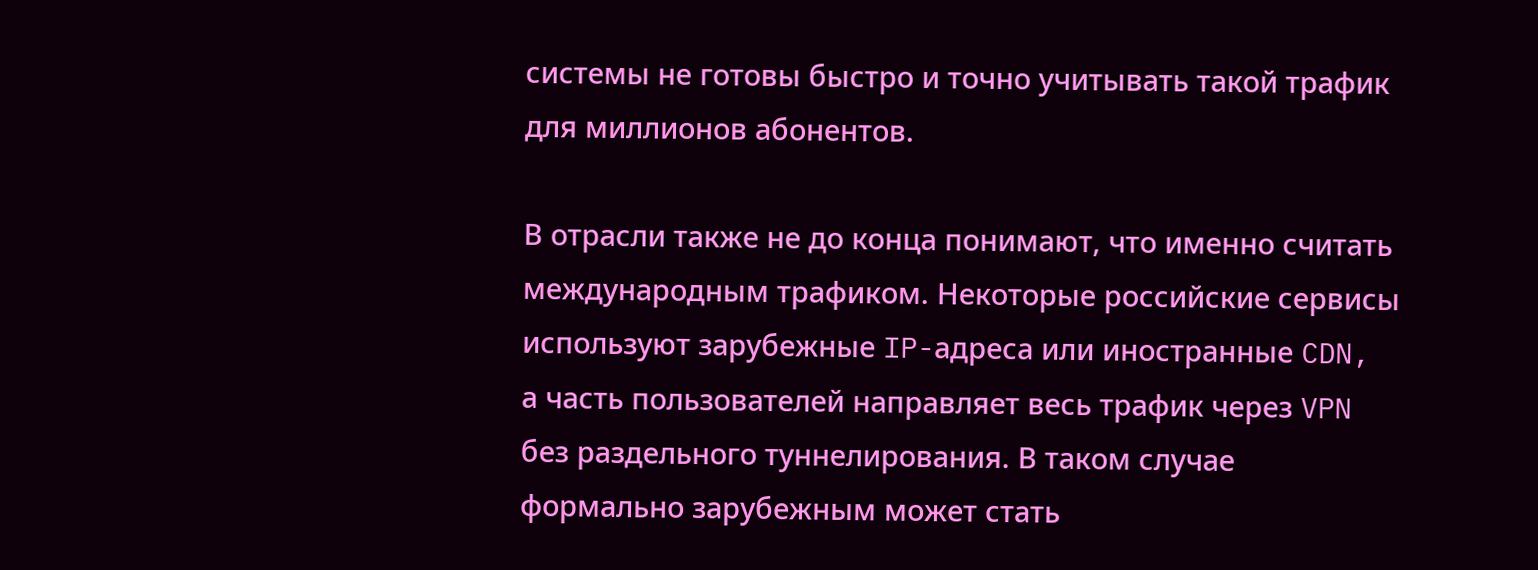системы не готовы быстро и точно учитывать такой трафик для миллионов абонентов.

В отрасли также не до конца понимают, что именно считать международным трафиком. Некоторые российские сервисы используют зарубежные IP-адреса или иностранные CDN, а часть пользователей направляет весь трафик через VPN без раздельного туннелирования. В таком случае формально зарубежным может стать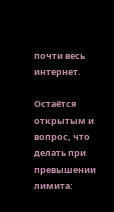почти весь интернет.

Остаётся открытым и вопрос, что делать при превышении лимита: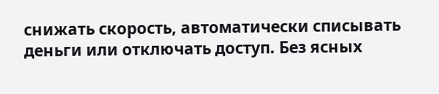снижать скорость, автоматически списывать деньги или отключать доступ. Без ясных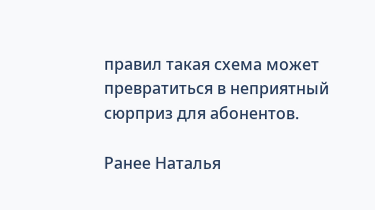правил такая схема может превратиться в неприятный сюрприз для абонентов.

Ранее Наталья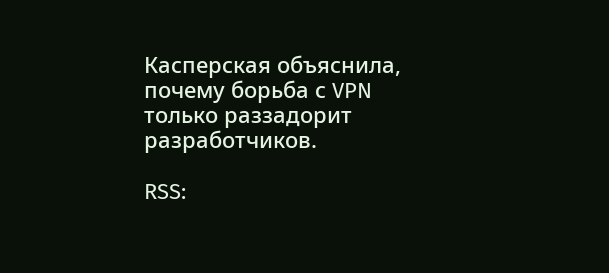Касперская объяснила, почему борьба с VPN только раззадорит разработчиков.

RSS: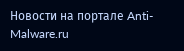Новости на портале Anti-Malware.ru